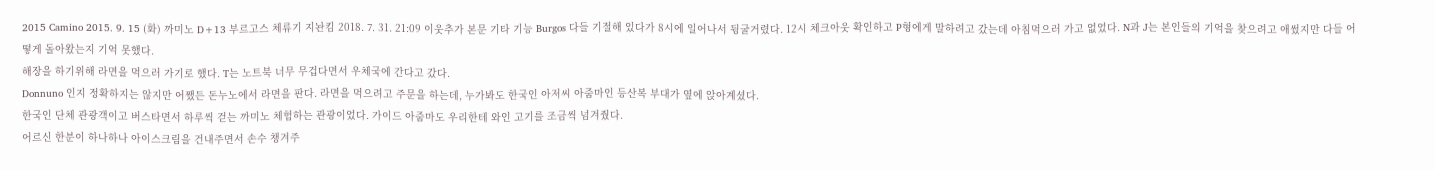2015 Camino 2015. 9. 15 (화) 까미노 D+13 부르고스 체류기 지놘킴 2018. 7. 31. 21:09 이웃추가 본문 기타 기능 Burgos 다들 기절해 있다가 8시에 일어나서 뒹굴거렸다. 12시 체크아웃 확인하고 P형에게 말하려고 갔는데 아침먹으러 가고 없었다. N과 J는 본인들의 기억을 찾으려고 애썼지만 다들 어떻게 돌아왔는지 기억 못했다.
해장을 하기위해 라면을 먹으러 가기로 했다. T는 노트북 너무 무겁다면서 우체국에 간다고 갔다.
Donnuno 인지 정확하지는 않지만 어쨌든 돈누노에서 라면을 판다. 라면을 먹으려고 주문을 하는데, 누가봐도 한국인 아저씨 아줌마인 등산복 부대가 옆에 앉아계셨다.
한국인 단체 관광객이고 버스타면서 하루씩 걷는 까미노 체험하는 관광이었다. 가이드 아줌마도 우리한테 와인 고기를 조금씩 넘겨줬다.
어르신 한분이 하나하나 아이스크림을 건내주면서 손수 챙겨주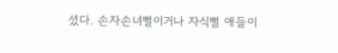셨다. 손자손녀뻘이거나 자식뻘 애들이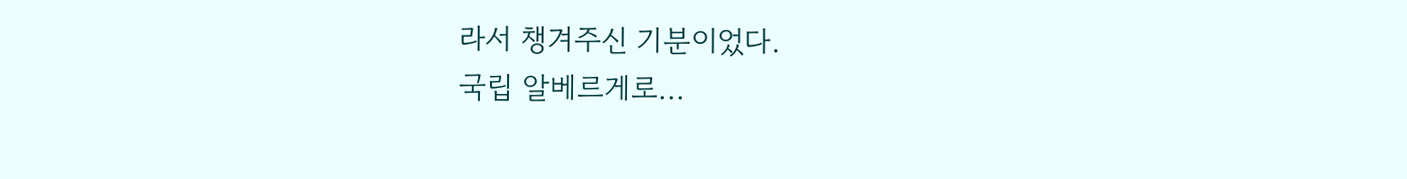라서 챙겨주신 기분이었다.
국립 알베르게로...